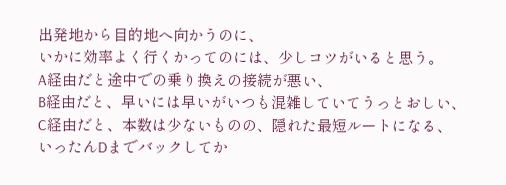出発地から目的地へ向かうのに、
いかに効率よく行くかってのには、少しコツがいると思う。
A経由だと途中での乗り換えの接続が悪い、
B経由だと、早いには早いがいつも混雑していてうっとおしい、
C経由だと、本数は少ないものの、隠れた最短ルートになる、
いったんDまでバックしてか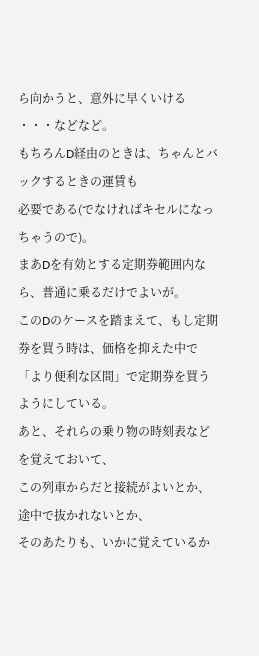ら向かうと、意外に早くいける
・・・などなど。
もちろんD経由のときは、ちゃんとバックするときの運賃も
必要である(でなければキセルになっちゃうので)。
まあDを有効とする定期券範囲内なら、普通に乗るだけでよいが。
このDのケースを踏まえて、もし定期券を買う時は、価格を抑えた中で
「より便利な区間」で定期券を買うようにしている。
あと、それらの乗り物の時刻表などを覚えておいて、
この列車からだと接続がよいとか、途中で抜かれないとか、
そのあたりも、いかに覚えているか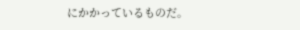にかかっているものだ。